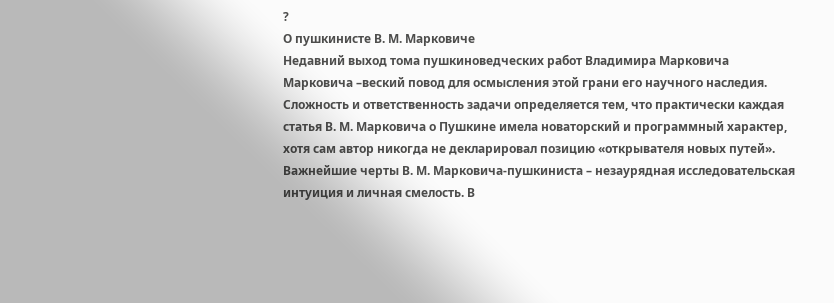?
О пушкинисте В. М. Марковиче
Недавний выход тома пушкиноведческих работ Владимира Марковича Марковича –веский повод для осмысления этой грани его научного наследия. Сложность и ответственность задачи определяется тем, что практически каждая статья В. М. Марковича о Пушкине имела новаторский и программный характер, хотя сам автор никогда не декларировал позицию «открывателя новых путей». Важнейшие черты В. М. Марковича-пушкиниста – незаурядная исследовательская интуиция и личная смелость. В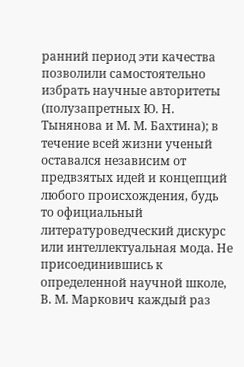ранний период эти качества позволили самостоятельно избрать научные авторитеты (полузапретных Ю. Н. Тынянова и М. М. Бахтина); в течение всей жизни ученый оставался независим от предвзятых идей и концепций любого происхождения, будь то официальный литературоведческий дискурс или интеллектуальная мода. Не присоединившись к определенной научной школе, В. М. Маркович каждый раз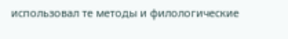использовал те методы и филологические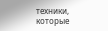техники, которые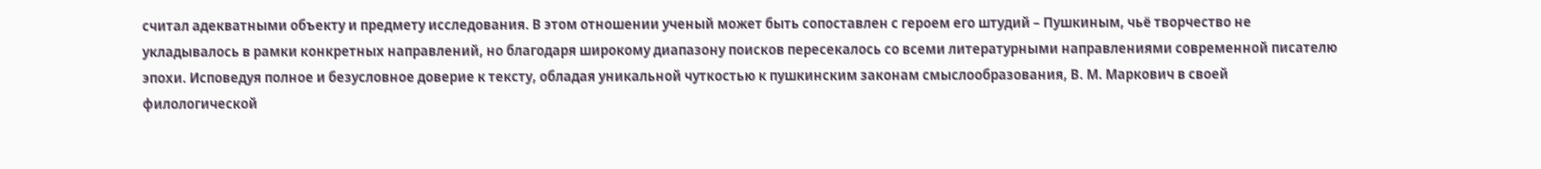считал адекватными объекту и предмету исследования. В этом отношении ученый может быть сопоставлен с героем его штудий – Пушкиным, чьё творчество не укладывалось в рамки конкретных направлений, но благодаря широкому диапазону поисков пересекалось со всеми литературными направлениями современной писателю эпохи. Исповедуя полное и безусловное доверие к тексту, обладая уникальной чуткостью к пушкинским законам смыслообразования, В. М. Маркович в своей филологической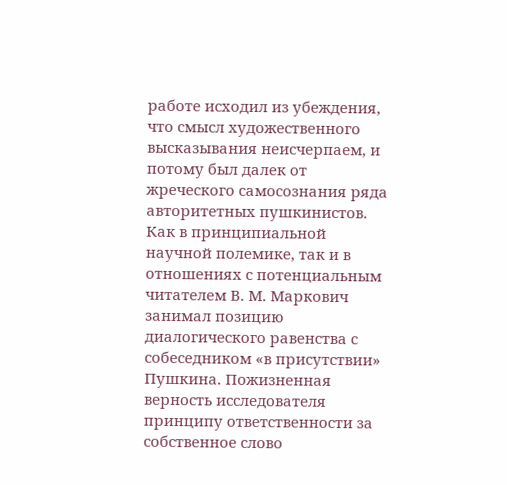работе исходил из убеждения, что смысл художественного высказывания неисчерпаем, и потому был далек от жреческого самосознания ряда авторитетных пушкинистов. Как в принципиальной научной полемике, так и в отношениях с потенциальным читателем В. М. Маркович занимал позицию диалогического равенства с собеседником «в присутствии» Пушкина. Пожизненная верность исследователя принципу ответственности за собственное слово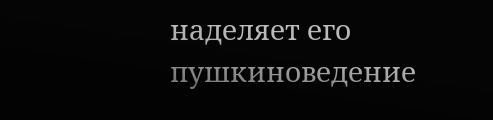наделяет его пушкиноведение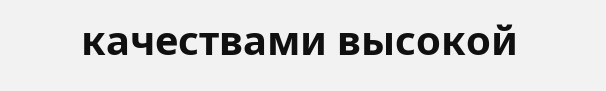качествами высокой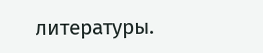литературы.